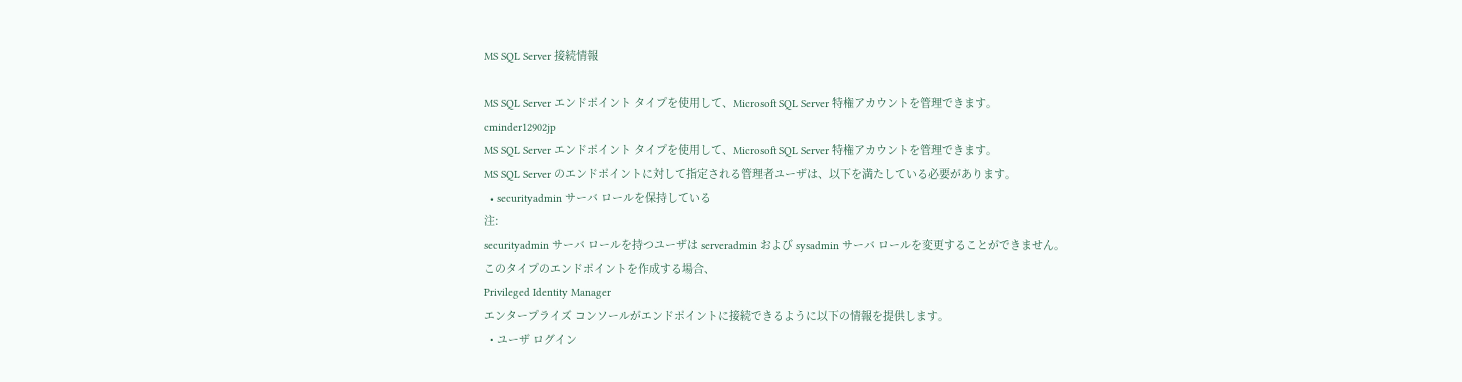MS SQL Server 接続情報

MS SQL Server エンドポイント タイプを使用して、Microsoft SQL Server 特権アカウントを管理できます。
cminder12902jp
MS SQL Server エンドポイント タイプを使用して、Microsoft SQL Server 特権アカウントを管理できます。
MS SQL Server のエンドポイントに対して指定される管理者ユーザは、以下を満たしている必要があります。
  • securityadmin サーバ ロールを保持している
注:
securityadmin サーバ ロールを持つユーザは serveradmin および sysadmin サーバ ロールを変更することができません。
このタイプのエンドポイントを作成する場合、
Privileged Identity Manager
エンタープライズ コンソールがエンドポイントに接続できるように以下の情報を提供します。
  • ユーザ ログイン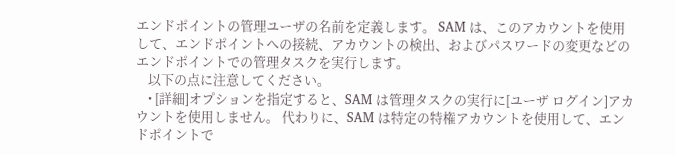エンドポイントの管理ユーザの名前を定義します。 SAM は、このアカウントを使用して、エンドポイントへの接続、アカウントの検出、およびパスワードの変更などのエンドポイントでの管理タスクを実行します。
    以下の点に注意してください。
    • [詳細]オプションを指定すると、SAM は管理タスクの実行に[ユーザ ログイン]アカウントを使用しません。 代わりに、SAM は特定の特権アカウントを使用して、エンドポイントで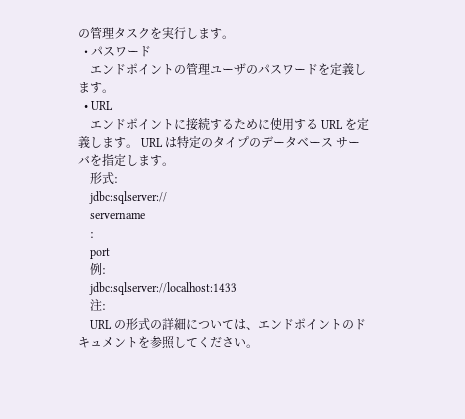の管理タスクを実行します。
  • パスワード
    エンドポイントの管理ユーザのパスワードを定義します。
  • URL
    エンドポイントに接続するために使用する URL を定義します。 URL は特定のタイプのデータベース サーバを指定します。
    形式:
    jdbc:sqlserver://
    servername
    :
    port
    例:
    jdbc:sqlserver://localhost:1433
    注:
    URL の形式の詳細については、エンドポイントのドキュメントを参照してください。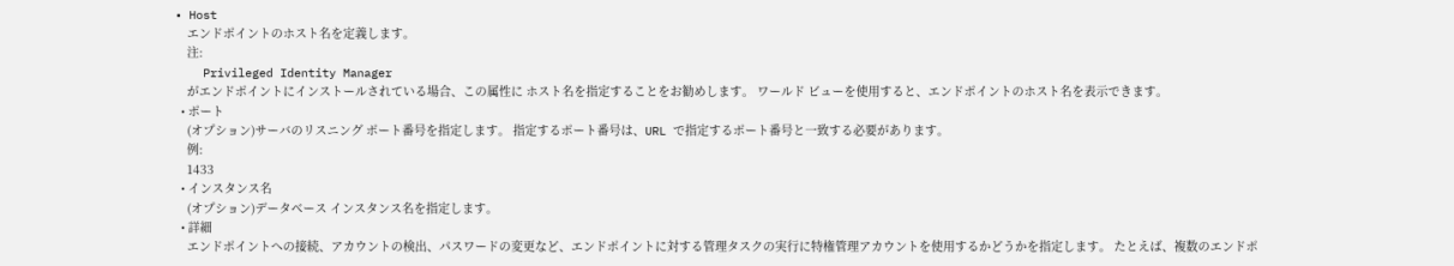• Host
    エンドポイントのホスト名を定義します。
    注:
    Privileged Identity Manager
    がエンドポイントにインストールされている場合、この属性に ホスト名を指定することをお勧めします。 ワールド ビューを使用すると、エンドポイントのホスト名を表示できます。
  • ポート
    (オプション)サーバのリスニング ポート番号を指定します。 指定するポート番号は、URL で指定するポート番号と一致する必要があります。
    例:
    1433
  • インスタンス名
    (オプション)データベース インスタンス名を指定します。
  • 詳細
    エンドポイントへの接続、アカウントの検出、パスワードの変更など、エンドポイントに対する管理タスクの実行に特権管理アカウントを使用するかどうかを指定します。 たとえば、複数のエンドポ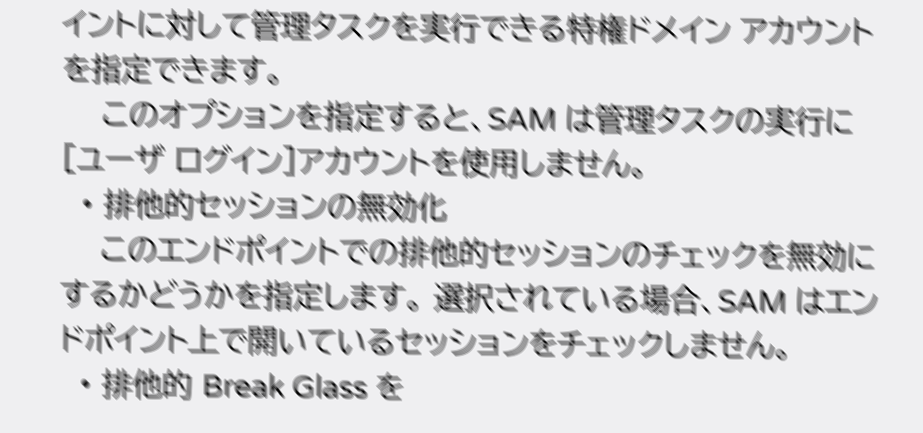イントに対して管理タスクを実行できる特権ドメイン アカウントを指定できます。
    このオプションを指定すると、SAM は管理タスクの実行に[ユーザ ログイン]アカウントを使用しません。
  • 排他的セッションの無効化
    このエンドポイントでの排他的セッションのチェックを無効にするかどうかを指定します。 選択されている場合、SAM はエンドポイント上で開いているセッションをチェックしません。
  • 排他的 Break Glass を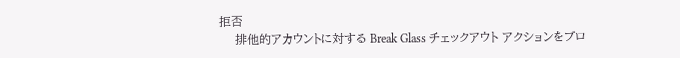拒否
    排他的アカウントに対する Break Glass チェックアウト アクションをブロ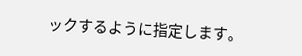ックするように指定します。